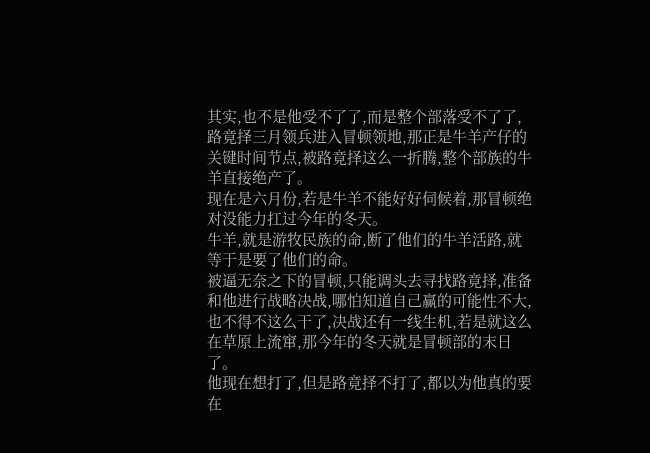其实,也不是他受不了了,而是整个部落受不了了,路竟择三月领兵进入冒顿领地,那正是牛羊产仔的关键时间节点,被路竟择这么一折腾,整个部族的牛羊直接绝产了。
现在是六月份,若是牛羊不能好好伺候着,那冒顿绝对没能力扛过今年的冬天。
牛羊,就是游牧民族的命,断了他们的牛羊活路,就等于是要了他们的命。
被逼无奈之下的冒顿,只能调头去寻找路竟择,准备和他进行战略决战,哪怕知道自己赢的可能性不大,也不得不这么干了,决战还有一线生机,若是就这么在草原上流窜,那今年的冬天就是冒顿部的末日了。
他现在想打了,但是路竟择不打了,都以为他真的要在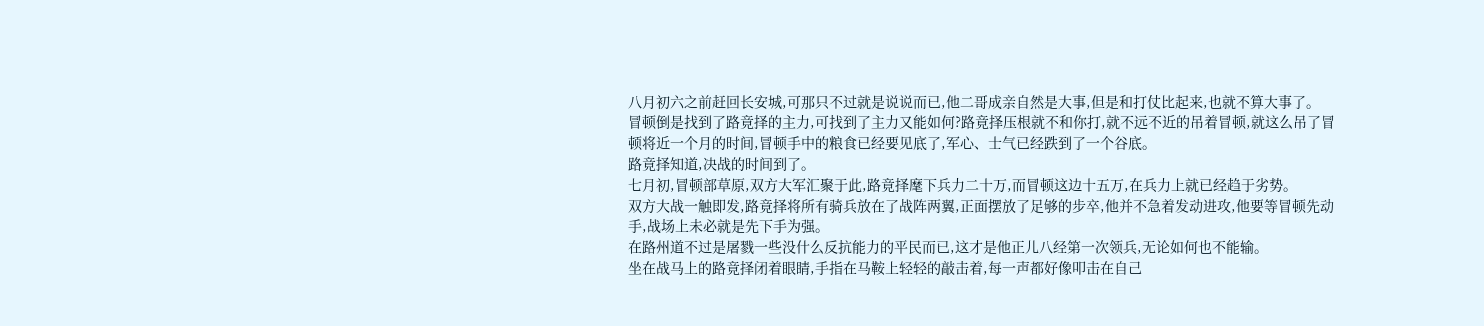八月初六之前赶回长安城,可那只不过就是说说而已,他二哥成亲自然是大事,但是和打仗比起来,也就不算大事了。
冒顿倒是找到了路竟择的主力,可找到了主力又能如何?路竟择压根就不和你打,就不远不近的吊着冒顿,就这么吊了冒顿将近一个月的时间,冒顿手中的粮食已经要见底了,军心、士气已经跌到了一个谷底。
路竟择知道,决战的时间到了。
七月初,冒顿部草原,双方大军汇聚于此,路竟择麾下兵力二十万,而冒顿这边十五万,在兵力上就已经趋于劣势。
双方大战一触即发,路竟择将所有骑兵放在了战阵两翼,正面摆放了足够的步卒,他并不急着发动进攻,他要等冒顿先动手,战场上未必就是先下手为强。
在路州道不过是屠戮一些没什么反抗能力的平民而已,这才是他正儿八经第一次领兵,无论如何也不能输。
坐在战马上的路竟择闭着眼睛,手指在马鞍上轻轻的敲击着,每一声都好像叩击在自己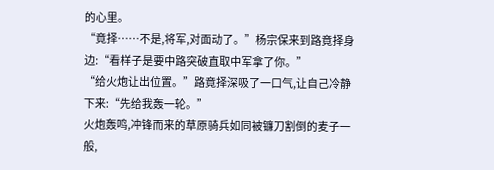的心里。
“竟择……不是,将军,对面动了。”杨宗保来到路竟择身边:“看样子是要中路突破直取中军拿了你。”
“给火炮让出位置。”路竟择深吸了一口气,让自己冷静下来:“先给我轰一轮。”
火炮轰鸣,冲锋而来的草原骑兵如同被镰刀割倒的麦子一般,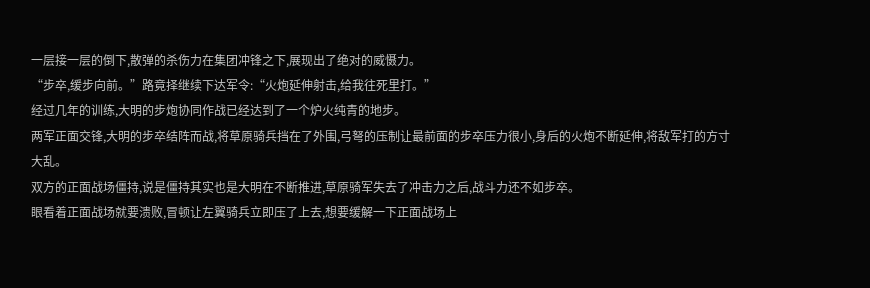一层接一层的倒下,散弹的杀伤力在集团冲锋之下,展现出了绝对的威慑力。
“步卒,缓步向前。”路竟择继续下达军令:“火炮延伸射击,给我往死里打。”
经过几年的训练,大明的步炮协同作战已经达到了一个炉火纯青的地步。
两军正面交锋,大明的步卒结阵而战,将草原骑兵挡在了外围,弓弩的压制让最前面的步卒压力很小,身后的火炮不断延伸,将敌军打的方寸大乱。
双方的正面战场僵持,说是僵持其实也是大明在不断推进,草原骑军失去了冲击力之后,战斗力还不如步卒。
眼看着正面战场就要溃败,冒顿让左翼骑兵立即压了上去,想要缓解一下正面战场上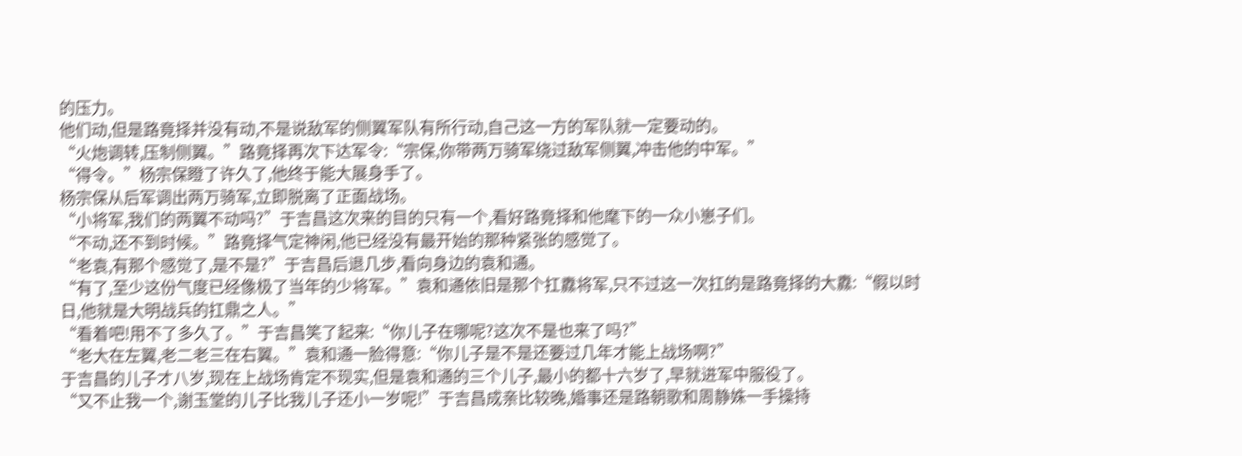的压力。
他们动,但是路竟择并没有动,不是说敌军的侧翼军队有所行动,自己这一方的军队就一定要动的。
“火炮调转,压制侧翼。”路竟择再次下达军令:“宗保,你带两万骑军绕过敌军侧翼,冲击他的中军。”
“得令。”杨宗保瞪了许久了,他终于能大展身手了。
杨宗保从后军调出两万骑军,立即脱离了正面战场。
“小将军,我们的两翼不动吗?”于吉昌这次来的目的只有一个,看好路竟择和他麾下的一众小崽子们。
“不动,还不到时候。”路竟择气定神闲,他已经没有最开始的那种紧张的感觉了。
“老袁,有那个感觉了,是不是?”于吉昌后退几步,看向身边的袁和通。
“有了,至少这份气度已经像极了当年的少将军。”袁和通依旧是那个扛纛将军,只不过这一次扛的是路竟择的大纛:“假以时日,他就是大明战兵的扛鼎之人。”
“看着吧!用不了多久了。”于吉昌笑了起来:“你儿子在哪呢?这次不是也来了吗?”
“老大在左翼,老二老三在右翼。”袁和通一脸得意:“你儿子是不是还要过几年才能上战场啊?”
于吉昌的儿子才八岁,现在上战场肯定不现实,但是袁和通的三个儿子,最小的都十六岁了,早就进军中服役了。
“又不止我一个,谢玉堂的儿子比我儿子还小一岁呢!”于吉昌成亲比较晚,婚事还是路朝歌和周静姝一手操持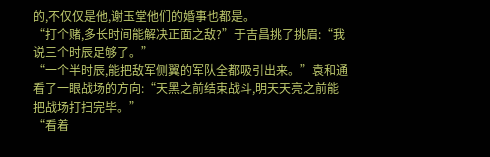的,不仅仅是他,谢玉堂他们的婚事也都是。
“打个赌,多长时间能解决正面之敌?”于吉昌挑了挑眉:“我说三个时辰足够了。”
“一个半时辰,能把敌军侧翼的军队全都吸引出来。”袁和通看了一眼战场的方向:“天黑之前结束战斗,明天天亮之前能把战场打扫完毕。”
“看着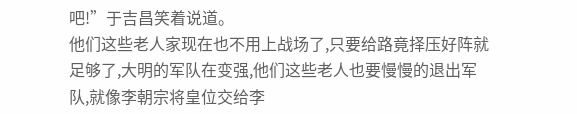吧!”于吉昌笑着说道。
他们这些老人家现在也不用上战场了,只要给路竟择压好阵就足够了,大明的军队在变强,他们这些老人也要慢慢的退出军队,就像李朝宗将皇位交给李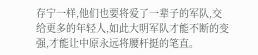存宁一样,他们也要将爱了一辈子的军队,交给更多的年轻人,如此大明军队才能不断的变强,才能让中原永远将腰杆挺的笔直。